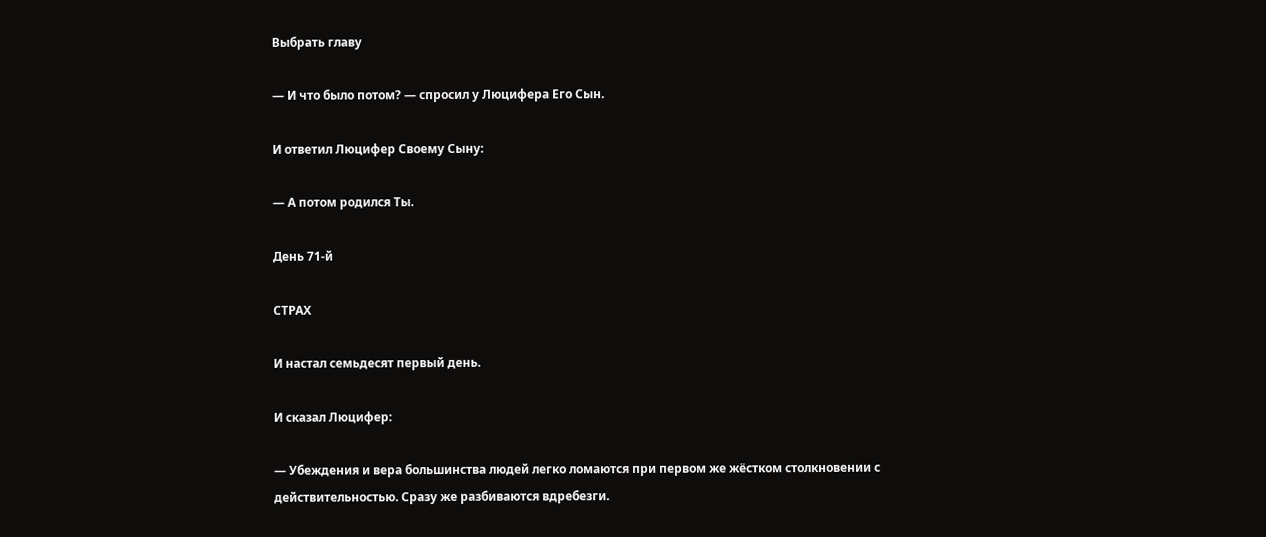Выбрать главу

— И что было потом? — спросил у Люцифера Его Сын.

И ответил Люцифер Своему Сыну:

— А потом родился Ты.

День 71-й

СТРАХ

И настал семьдесят первый день.

И сказал Люцифер:

— Убеждения и вера большинства людей легко ломаются при первом же жёстком столкновении с действительностью. Сразу же разбиваются вдребезги.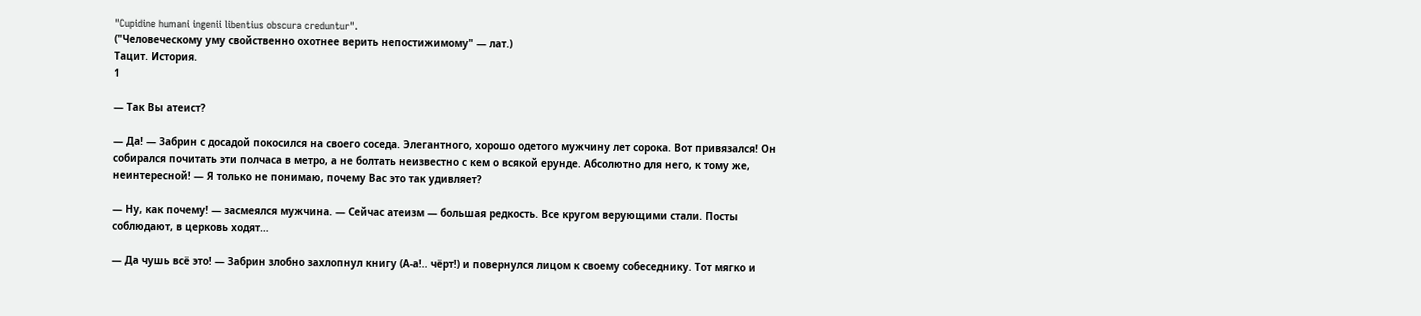"Cupidine humani ingenii libentius obscura creduntur".
("Человеческому уму свойственно охотнее верить непостижимому" — лат.)
Тацит. История.
1

— Так Вы атеист?

— Да! — Забрин с досадой покосился на своего соседа. Элегантного, хорошо одетого мужчину лет сорока. Вот привязался! Он собирался почитать эти полчаса в метро, а не болтать неизвестно с кем о всякой ерунде. Абсолютно для него, к тому же, неинтересной! — Я только не понимаю, почему Вас это так удивляет?

— Ну, как почему! — засмеялся мужчина. — Сейчас атеизм — большая редкость. Все кругом верующими стали. Посты соблюдают, в церковь ходят…

— Да чушь всё это! — Забрин злобно захлопнул книгу (А-а!.. чёрт!) и повернулся лицом к своему собеседнику. Тот мягко и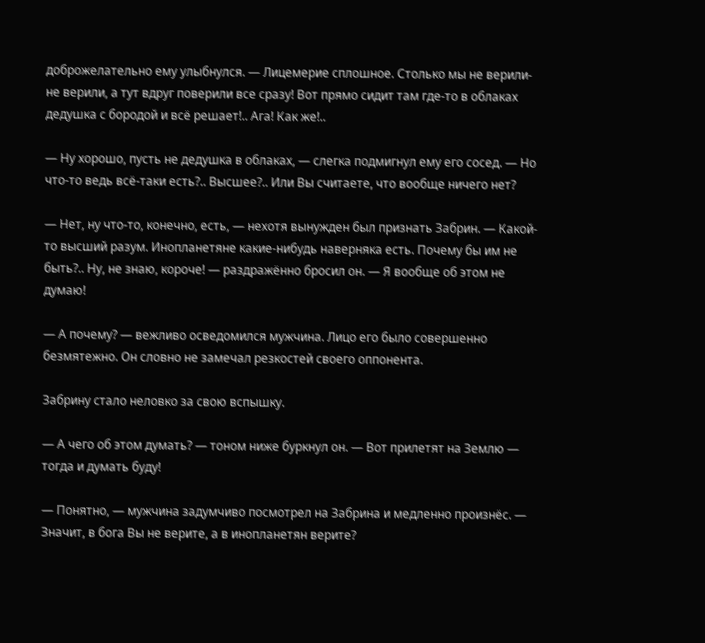доброжелательно ему улыбнулся. — Лицемерие сплошное. Столько мы не верили-не верили, а тут вдруг поверили все сразу! Вот прямо сидит там где-то в облаках дедушка с бородой и всё решает!.. Ага! Как же!..

— Ну хорошо, пусть не дедушка в облаках, — слегка подмигнул ему его сосед. — Но что-то ведь всё-таки есть?.. Высшее?.. Или Вы считаете, что вообще ничего нет?

— Нет, ну что-то, конечно, есть, — нехотя вынужден был признать Забрин. — Какой-то высший разум. Инопланетяне какие-нибудь наверняка есть. Почему бы им не быть?.. Ну, не знаю, короче! — раздражённо бросил он. — Я вообще об этом не думаю!

— А почему? — вежливо осведомился мужчина. Лицо его было совершенно безмятежно. Он словно не замечал резкостей своего оппонента.

Забрину стало неловко за свою вспышку.

— А чего об этом думать? — тоном ниже буркнул он. — Вот прилетят на Землю — тогда и думать буду!

— Понятно, — мужчина задумчиво посмотрел на Забрина и медленно произнёс. — Значит, в бога Вы не верите, а в инопланетян верите?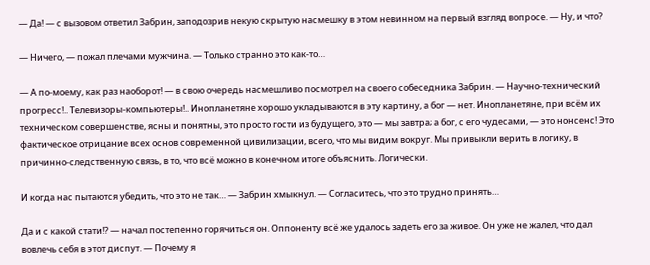— Да! — с вызовом ответил Забрин, заподозрив некую скрытую насмешку в этом невинном на первый взгляд вопросе. — Ну, и что?

— Ничего, — пожал плечами мужчина. — Только странно это как-то…

— А по-моему, как раз наоборот! — в свою очередь насмешливо посмотрел на своего собеседника Забрин. — Научно-технический прогресс!.. Телевизоры-компьютеры!.. Инопланетяне хорошо укладываются в эту картину, а бог — нет. Инопланетяне, при всём их техническом совершенстве, ясны и понятны, это просто гости из будущего, это — мы завтра; а бог, с его чудесами, — это нонсенс! Это фактическое отрицание всех основ современной цивилизации, всего, что мы видим вокруг. Мы привыкли верить в логику, в причинно-следственную связь, в то, что всё можно в конечном итоге объяснить. Логически.

И когда нас пытаются убедить, что это не так… — Забрин хмыкнул. — Согласитесь, что это трудно принять…

Да и с какой стати!? — начал постепенно горячиться он. Оппоненту всё же удалось задеть его за живое. Он уже не жалел, что дал вовлечь себя в этот диспут. — Почему я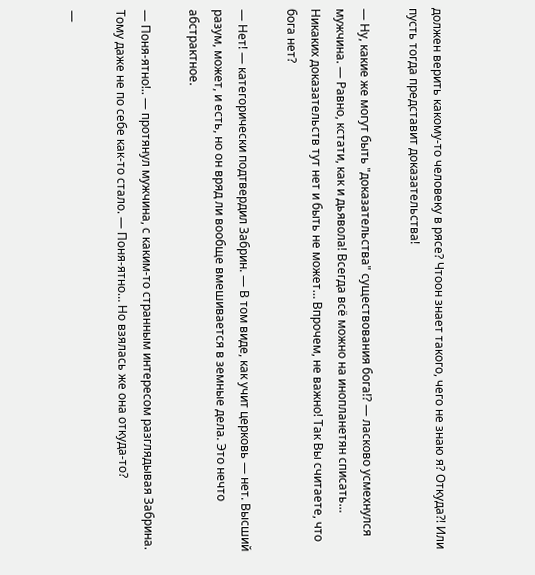должен верить какому-то человеку в рясе? Чтоон знает такого, чего не знаю я? Откуда?! Или пусть тогда представит доказательства!

— Ну, какие же могут быть "доказательства" существования бога!? — ласково усмехнулся мужчина. — Равно, кстати, как и дьявола! Всегда всё можно на инопланетян списать… Никаких доказательств тут нет и быть не может… Впрочем, не важно! Так Вы считаете, что бога нет?

— Нет! — категорически подтвердил Забрин. — В том виде, как учит церковь — нет. Высший разум, может, и есть, но он вряд ли вообще вмешивается в земные дела. Это нечто абстрактное.

— Поня-ятно!.. — протянул мужчина, с каким-то странным интересом разглядывая Забрина. Тому даже не по себе как-то стало. — Поня-ятно… Но взялась же она откуда-то?

—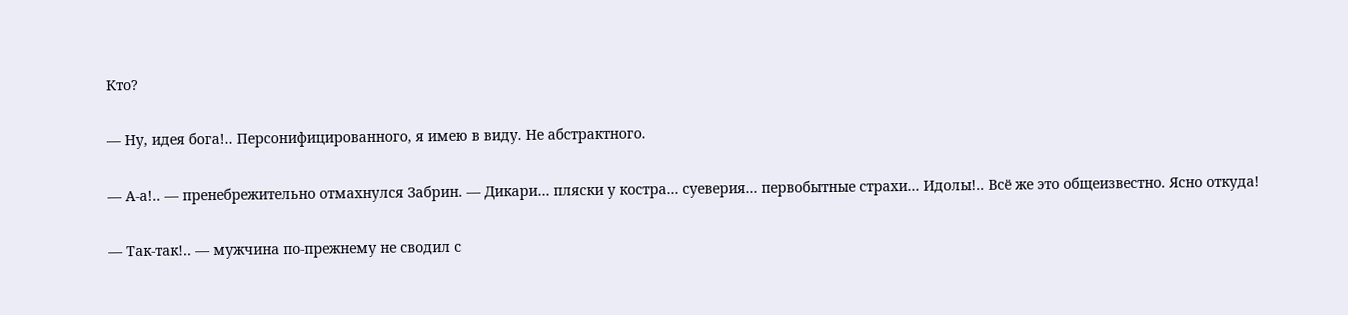Кто?

— Ну, идея бога!.. Персонифицированного, я имею в виду. Не абстрактного.

— А-а!.. — пренебрежительно отмахнулся Забрин. — Дикари… пляски у костра… суеверия… первобытные страхи… Идолы!.. Всё же это общеизвестно. Ясно откуда!

— Так-так!.. — мужчина по-прежнему не сводил с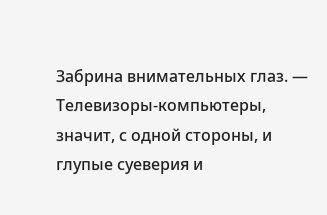Забрина внимательных глаз. — Телевизоры-компьютеры, значит, с одной стороны, и глупые суеверия и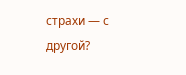страхи — с другой?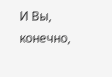И Вы, конечно,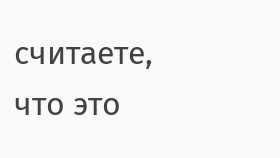считаете, что это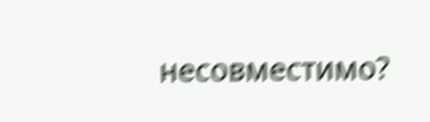несовместимо?